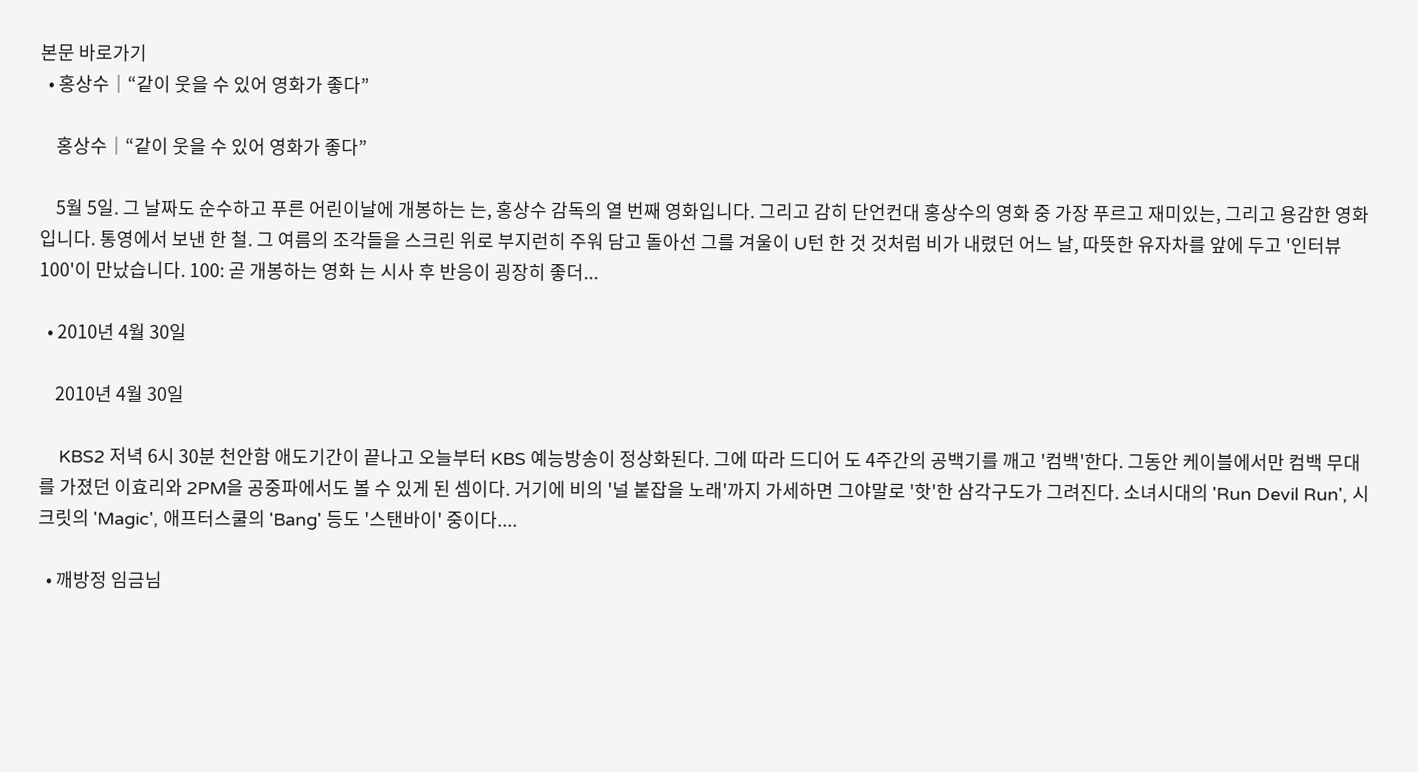본문 바로가기
  • 홍상수│“같이 웃을 수 있어 영화가 좋다”

    홍상수│“같이 웃을 수 있어 영화가 좋다”

    5월 5일. 그 날짜도 순수하고 푸른 어린이날에 개봉하는 는, 홍상수 감독의 열 번째 영화입니다. 그리고 감히 단언컨대 홍상수의 영화 중 가장 푸르고 재미있는, 그리고 용감한 영화입니다. 통영에서 보낸 한 철. 그 여름의 조각들을 스크린 위로 부지런히 주워 담고 돌아선 그를 겨울이 U턴 한 것 것처럼 비가 내렸던 어느 날, 따뜻한 유자차를 앞에 두고 '인터뷰 100'이 만났습니다. 100: 곧 개봉하는 영화 는 시사 후 반응이 굉장히 좋더...

  • 2010년 4월 30일

    2010년 4월 30일

    KBS2 저녁 6시 30분 천안함 애도기간이 끝나고 오늘부터 KBS 예능방송이 정상화된다. 그에 따라 드디어 도 4주간의 공백기를 깨고 '컴백'한다. 그동안 케이블에서만 컴백 무대를 가졌던 이효리와 2PM을 공중파에서도 볼 수 있게 된 셈이다. 거기에 비의 '널 붙잡을 노래'까지 가세하면 그야말로 '핫'한 삼각구도가 그려진다. 소녀시대의 'Run Devil Run', 시크릿의 'Magic', 애프터스쿨의 'Bang' 등도 '스탠바이' 중이다....

  • 깨방정 임금님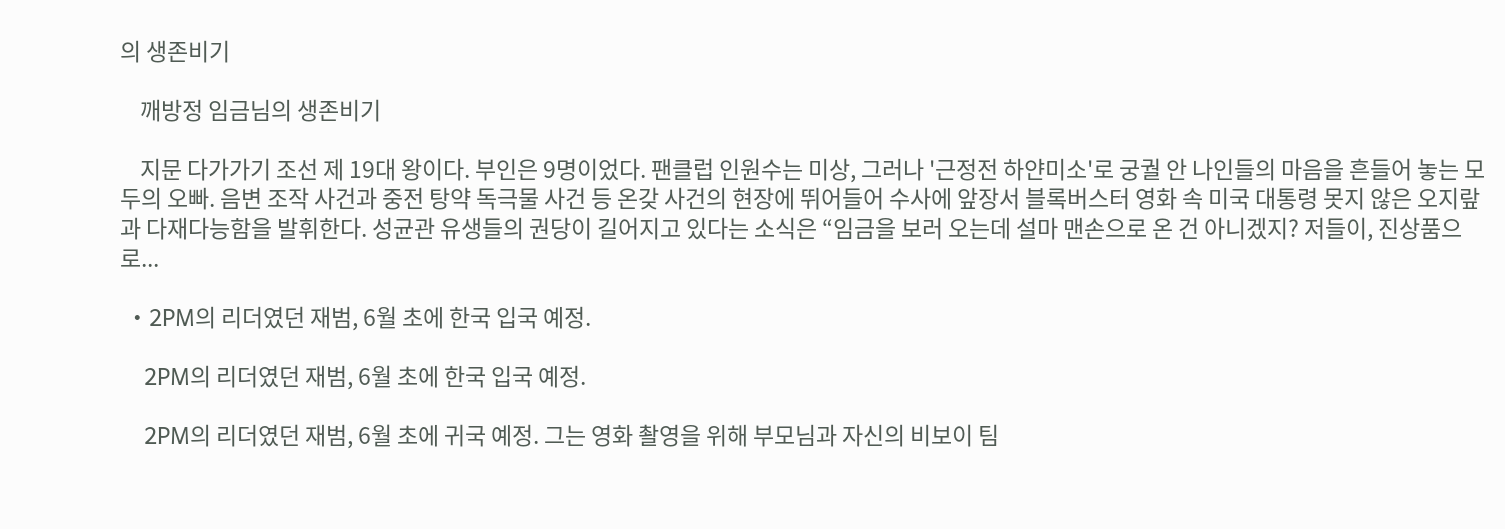의 생존비기

    깨방정 임금님의 생존비기

    지문 다가가기 조선 제 19대 왕이다. 부인은 9명이었다. 팬클럽 인원수는 미상, 그러나 '근정전 하얀미소'로 궁궐 안 나인들의 마음을 흔들어 놓는 모두의 오빠. 음변 조작 사건과 중전 탕약 독극물 사건 등 온갖 사건의 현장에 뛰어들어 수사에 앞장서 블록버스터 영화 속 미국 대통령 못지 않은 오지랖과 다재다능함을 발휘한다. 성균관 유생들의 권당이 길어지고 있다는 소식은 “임금을 보러 오는데 설마 맨손으로 온 건 아니겠지? 저들이, 진상품으로...

  • 2PM의 리더였던 재범, 6월 초에 한국 입국 예정.

    2PM의 리더였던 재범, 6월 초에 한국 입국 예정.

    2PM의 리더였던 재범, 6월 초에 귀국 예정. 그는 영화 촬영을 위해 부모님과 자신의 비보이 팀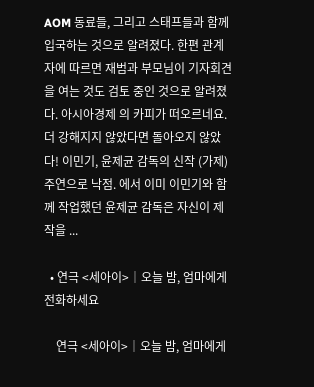AOM 동료들, 그리고 스태프들과 함께 입국하는 것으로 알려졌다. 한편 관계자에 따르면 재범과 부모님이 기자회견을 여는 것도 검토 중인 것으로 알려졌다. 아시아경제 의 카피가 떠오르네요. 더 강해지지 않았다면 돌아오지 않았다! 이민기, 윤제균 감독의 신작 (가제) 주연으로 낙점. 에서 이미 이민기와 함께 작업했던 윤제균 감독은 자신이 제작을 ...

  • 연극 <세아이>│오늘 밤, 엄마에게 전화하세요

    연극 <세아이>│오늘 밤, 엄마에게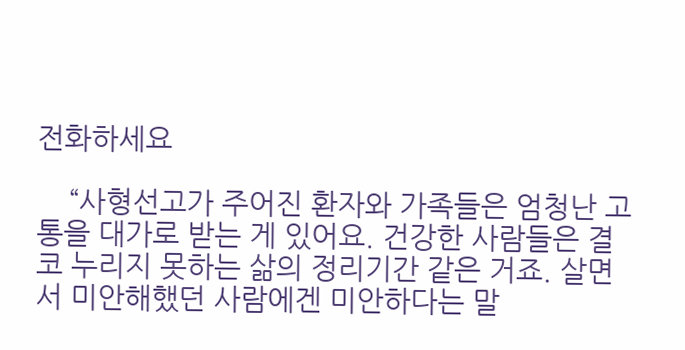전화하세요

    “사형선고가 주어진 환자와 가족들은 엄청난 고통을 대가로 받는 게 있어요. 건강한 사람들은 결코 누리지 못하는 삶의 정리기간 같은 거죠. 살면서 미안해했던 사람에겐 미안하다는 말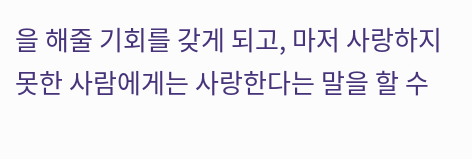을 해줄 기회를 갖게 되고, 마저 사랑하지 못한 사람에게는 사랑한다는 말을 할 수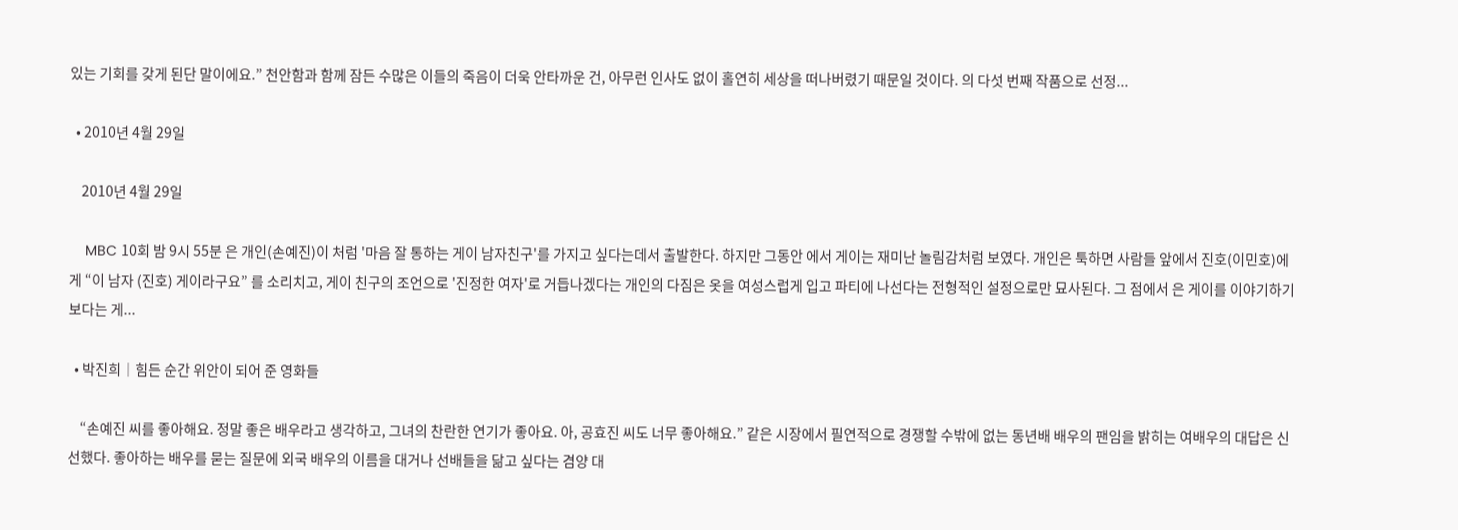있는 기회를 갖게 된단 말이에요.” 천안함과 함께 잠든 수많은 이들의 죽음이 더욱 안타까운 건, 아무런 인사도 없이 홀연히 세상을 떠나버렸기 때문일 것이다. 의 다섯 번째 작품으로 선정...

  • 2010년 4월 29일

    2010년 4월 29일

    MBC 10회 밤 9시 55분 은 개인(손예진)이 처럼 '마음 잘 통하는 게이 남자친구'를 가지고 싶다는데서 출발한다. 하지만 그동안 에서 게이는 재미난 놀림감처럼 보였다. 개인은 툭하면 사람들 앞에서 진호(이민호)에게 “이 남자 (진호) 게이라구요” 를 소리치고, 게이 친구의 조언으로 '진정한 여자'로 거듭나겠다는 개인의 다짐은 옷을 여성스럽게 입고 파티에 나선다는 전형적인 설정으로만 묘사된다. 그 점에서 은 게이를 이야기하기 보다는 게...

  • 박진희│힘든 순간 위안이 되어 준 영화들

    “손예진 씨를 좋아해요. 정말 좋은 배우라고 생각하고, 그녀의 찬란한 연기가 좋아요. 아, 공효진 씨도 너무 좋아해요.” 같은 시장에서 필연적으로 경쟁할 수밖에 없는 동년배 배우의 팬임을 밝히는 여배우의 대답은 신선했다. 좋아하는 배우를 묻는 질문에 외국 배우의 이름을 대거나 선배들을 닮고 싶다는 겸양 대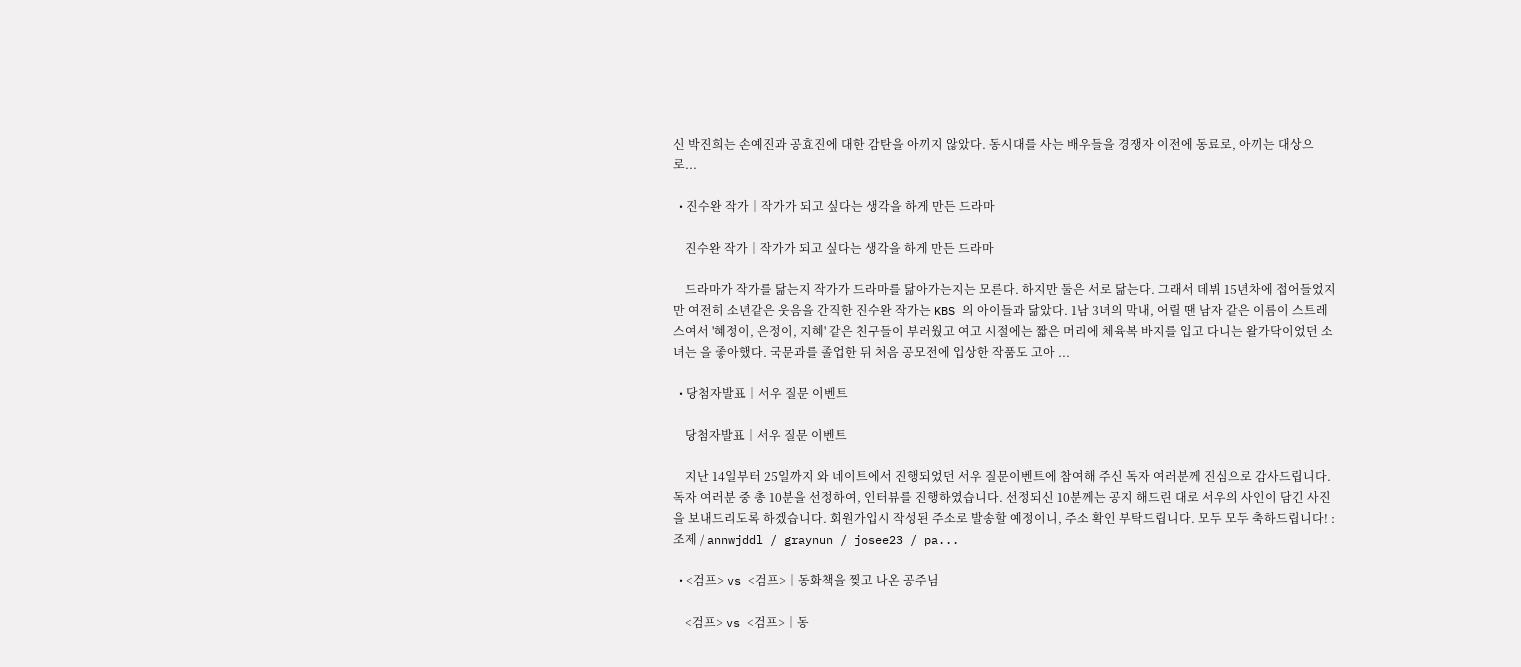신 박진희는 손예진과 공효진에 대한 감탄을 아끼지 않았다. 동시대를 사는 배우들을 경쟁자 이전에 동료로, 아끼는 대상으로...

  • 진수완 작가│작가가 되고 싶다는 생각을 하게 만든 드라마

    진수완 작가│작가가 되고 싶다는 생각을 하게 만든 드라마

    드라마가 작가를 닮는지 작가가 드라마를 닮아가는지는 모른다. 하지만 둘은 서로 닮는다. 그래서 데뷔 15년차에 접어들었지만 여전히 소년같은 웃음을 간직한 진수완 작가는 KBS 의 아이들과 닮았다. 1남 3녀의 막내, 어릴 땐 남자 같은 이름이 스트레스여서 '혜정이, 은정이, 지혜' 같은 친구들이 부러웠고 여고 시절에는 짧은 머리에 체육복 바지를 입고 다니는 왈가닥이었던 소녀는 을 좋아했다. 국문과를 졸업한 뒤 처음 공모전에 입상한 작품도 고아 ...

  • 당첨자발표│서우 질문 이벤트

    당첨자발표│서우 질문 이벤트

    지난 14일부터 25일까지 와 네이트에서 진행되었던 서우 질문이벤트에 참여해 주신 독자 여러분께 진심으로 감사드립니다. 독자 여러분 중 총 10분을 선정하여, 인터뷰를 진행하였습니다. 선정되신 10분께는 공지 해드린 대로 서우의 사인이 담긴 사진을 보내드리도록 하겠습니다. 회원가입시 작성된 주소로 발송할 예정이니, 주소 확인 부탁드립니다. 모두 모두 축하드립니다! : 조제 / annwjddl / graynun / josee23 / pa...

  • <검프> vs <검프>│동화책을 찢고 나온 공주님

    <검프> vs <검프>│동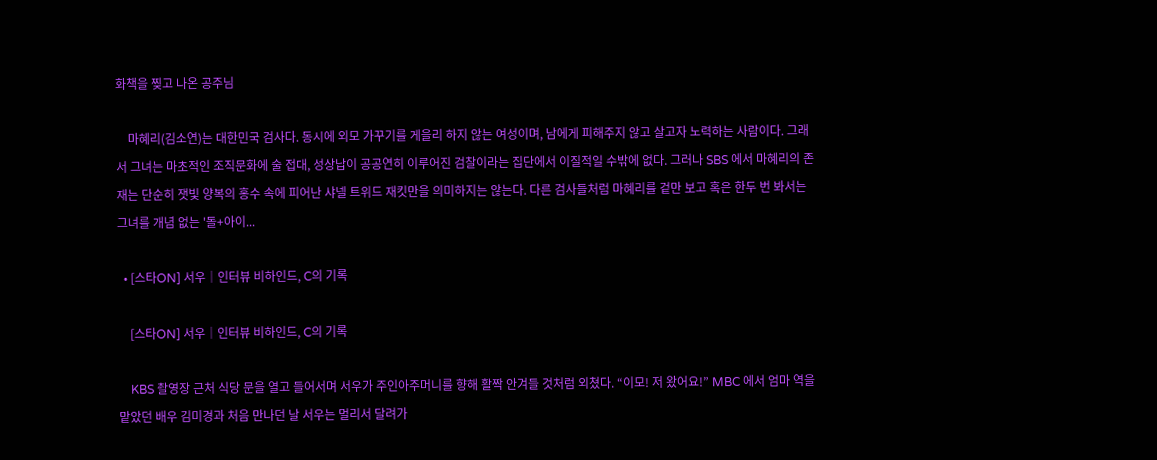화책을 찢고 나온 공주님

    마혜리(김소연)는 대한민국 검사다. 동시에 외모 가꾸기를 게을리 하지 않는 여성이며, 남에게 피해주지 않고 살고자 노력하는 사람이다. 그래서 그녀는 마초적인 조직문화에 술 접대, 성상납이 공공연히 이루어진 검찰이라는 집단에서 이질적일 수밖에 없다. 그러나 SBS 에서 마혜리의 존재는 단순히 잿빛 양복의 홍수 속에 피어난 샤넬 트위드 재킷만을 의미하지는 않는다. 다른 검사들처럼 마혜리를 겉만 보고 혹은 한두 번 봐서는 그녀를 개념 없는 '돌+아이...

  • [스타ON] 서우│인터뷰 비하인드, C의 기록

    [스타ON] 서우│인터뷰 비하인드, C의 기록

    KBS 촬영장 근처 식당 문을 열고 들어서며 서우가 주인아주머니를 향해 활짝 안겨들 것처럼 외쳤다. “이모! 저 왔어요!” MBC 에서 엄마 역을 맡았던 배우 김미경과 처음 만나던 날 서우는 멀리서 달려가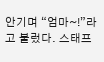안기며 “엄마~!”라고 불렀다. 스태프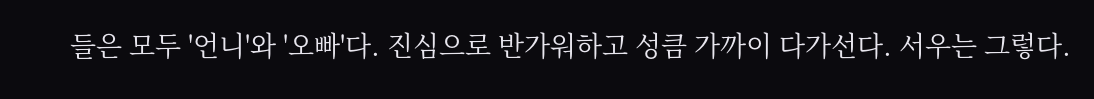들은 모두 '언니'와 '오빠'다. 진심으로 반가워하고 성큼 가까이 다가선다. 서우는 그렇다.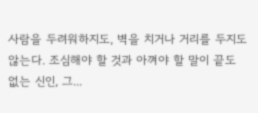사람을 두려워하지도, 벽을 치거나 거리를 두지도 않는다. 조심해야 할 것과 아껴야 할 말이 끝도 없는 신인, 그...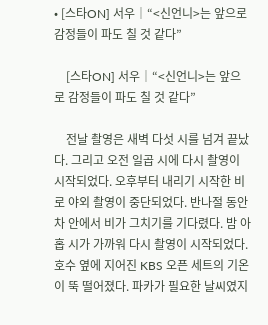• [스타ON] 서우│“<신언니>는 앞으로 감정들이 파도 칠 것 같다”

    [스타ON] 서우│“<신언니>는 앞으로 감정들이 파도 칠 것 같다”

    전날 촬영은 새벽 다섯 시를 넘겨 끝났다. 그리고 오전 일곱 시에 다시 촬영이 시작되었다. 오후부터 내리기 시작한 비로 야외 촬영이 중단되었다. 반나절 동안 차 안에서 비가 그치기를 기다렸다. 밤 아홉 시가 가까워 다시 촬영이 시작되었다. 호수 옆에 지어진 KBS 오픈 세트의 기온이 뚝 떨어졌다. 파카가 필요한 날씨였지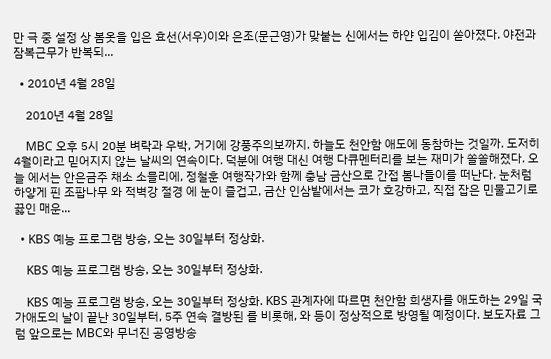만 극 중 설정 상 봄옷을 입은 효선(서우)이와 은조(문근영)가 맞붙는 신에서는 하얀 입김이 쏟아졌다. 야전과 잠복근무가 반복되...

  • 2010년 4월 28일

    2010년 4월 28일

    MBC 오후 5시 20분 벼락과 우박, 거기에 강풍주의보까지. 하늘도 천안함 애도에 동참하는 것일까. 도저히 4월이라고 믿어지지 않는 날씨의 연속이다. 덕분에 여행 대신 여행 다큐멘터리를 보는 재미가 쏠쏠해졌다. 오늘 에서는 안은금주 채소 소믈리에, 정철훈 여행작가와 함께 충남 금산으로 간접 봄나들이를 떠난다. 눈처럼 하얗게 핀 조팝나무 와 적벽강 절경 에 눈이 즐겁고, 금산 인삼밭에서는 코가 호강하고, 직접 잡은 민물고기로 끓인 매운...

  • KBS 예능 프로그램 방송, 오는 30일부터 정상화.

    KBS 예능 프로그램 방송, 오는 30일부터 정상화.

    KBS 예능 프로그램 방송, 오는 30일부터 정상화. KBS 관계자에 따르면 천안함 희생자를 애도하는 29일 국가애도의 날이 끝난 30일부터, 5주 연속 결방된 를 비롯해, 와 등이 정상적으로 방영될 예정이다. 보도자료 그럼 앞으로는 MBC와 무너진 공영방송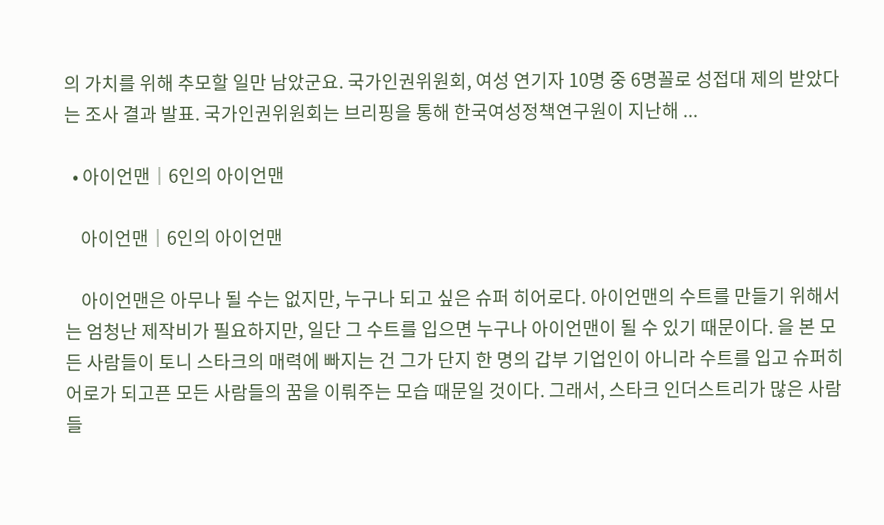의 가치를 위해 추모할 일만 남았군요. 국가인권위원회, 여성 연기자 10명 중 6명꼴로 성접대 제의 받았다는 조사 결과 발표. 국가인권위원회는 브리핑을 통해 한국여성정책연구원이 지난해 ...

  • 아이언맨│6인의 아이언맨

    아이언맨│6인의 아이언맨

    아이언맨은 아무나 될 수는 없지만, 누구나 되고 싶은 슈퍼 히어로다. 아이언맨의 수트를 만들기 위해서는 엄청난 제작비가 필요하지만, 일단 그 수트를 입으면 누구나 아이언맨이 될 수 있기 때문이다. 을 본 모든 사람들이 토니 스타크의 매력에 빠지는 건 그가 단지 한 명의 갑부 기업인이 아니라 수트를 입고 슈퍼히어로가 되고픈 모든 사람들의 꿈을 이뤄주는 모습 때문일 것이다. 그래서, 스타크 인더스트리가 많은 사람들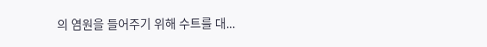의 염원을 들어주기 위해 수트를 대...